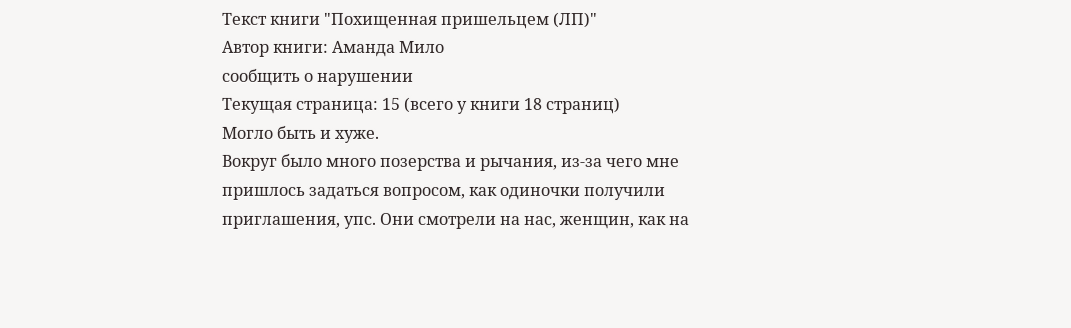Текст книги "Похищенная пришельцем (ЛП)"
Автор книги: Аманда Мило
сообщить о нарушении
Текущая страница: 15 (всего у книги 18 страниц)
Могло быть и хуже.
Вокруг было много позерства и рычания, из-за чего мне пришлось задаться вопросом, как одиночки получили приглашения, упс. Они смотрели на нас, женщин, как на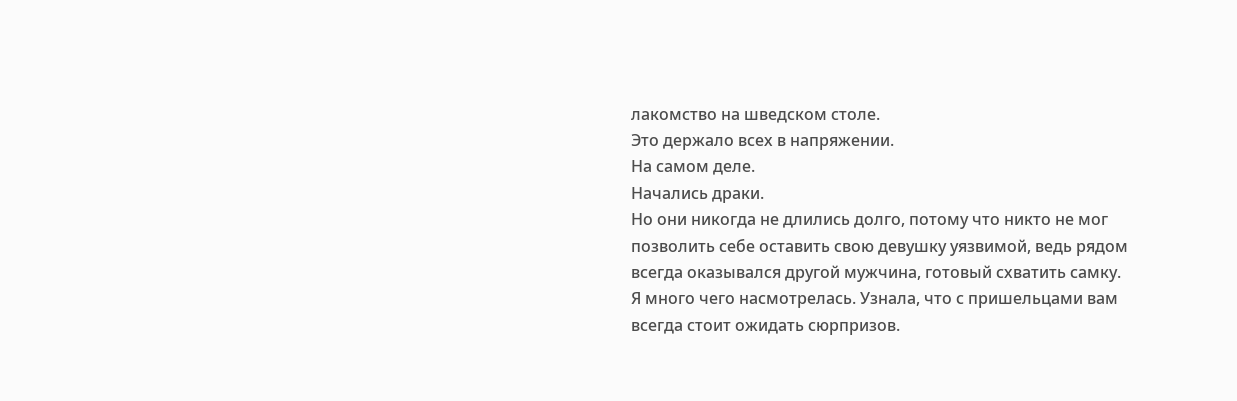лакомство на шведском столе.
Это держало всех в напряжении.
На самом деле.
Начались драки.
Но они никогда не длились долго, потому что никто не мог позволить себе оставить свою девушку уязвимой, ведь рядом всегда оказывался другой мужчина, готовый схватить самку.
Я много чего насмотрелась. Узнала, что с пришельцами вам всегда стоит ожидать сюрпризов.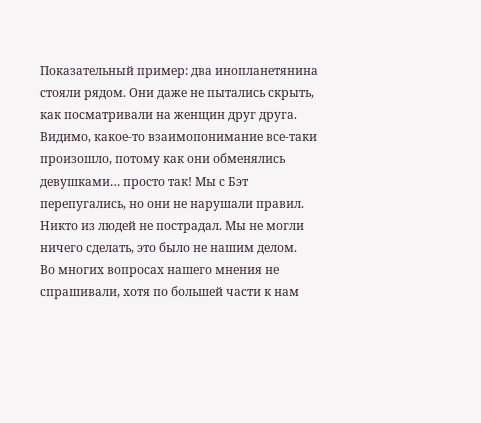Показательный пример: два инопланетянина стояли рядом. Они даже не пытались скрыть, как посматривали на женщин друг друга. Видимо, какое-то взаимопонимание все-таки произошло, потому как они обменялись девушками… просто так! Мы с Бэт перепугались, но они не нарушали правил. Никто из людей не пострадал. Мы не могли ничего сделать, это было не нашим делом.
Во многих вопросах нашего мнения не спрашивали, хотя по большей части к нам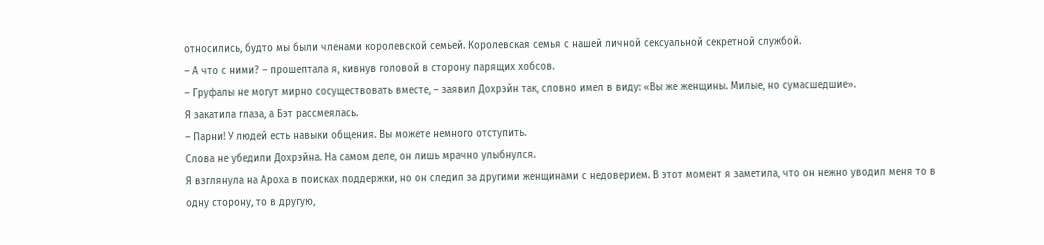относились, будто мы были членами королевской семьей. Королевская семья с нашей личной сексуальной секретной службой.
– А что с ними? – прошептала я, кивнув головой в сторону парящих хобсов.
– Груфалы не могут мирно сосуществовать вместе, – заявил Дохрэйн так, словно имел в виду: «Вы же женщины. Милые, но сумасшедшие».
Я закатила глаза, а Бэт рассмеялась.
– Парни! У людей есть навыки общения. Вы можете немного отступить.
Слова не убедили Дохрэйна. На самом деле, он лишь мрачно улыбнулся.
Я взглянула на Ароха в поисках поддержки, но он следил за другими женщинами с недоверием. В этот момент я заметила, что он нежно уводил меня то в одну сторону, то в другую,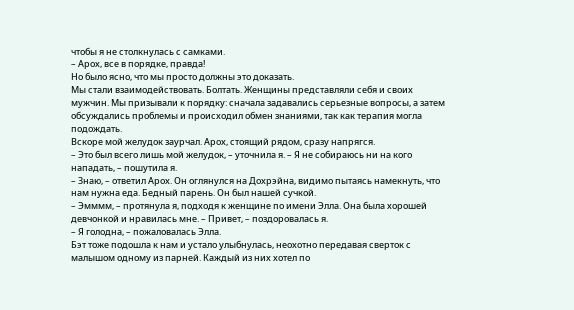чтобы я не столкнулась с самками.
– Арох, все в порядке, правда!
Но было ясно, что мы просто должны это доказать.
Мы стали взаимодействовать. Болтать. Женщины представляли себя и своих мужчин. Мы призывали к порядку: сначала задавались серьезные вопросы, а затем обсуждались проблемы и происходил обмен знаниями, так как терапия могла подождать.
Вскоре мой желудок заурчал. Арох, стоящий рядом, сразу напрягся.
– Это был всего лишь мой желудок, – уточнила я. – Я не собираюсь ни на кого нападать, – пошутила я.
– Знаю, – ответил Арох. Он оглянулся на Дохрэйна, видимо пытаясь намекнуть, что нам нужна еда. Бедный парень. Он был нашей сучкой.
– Эмммм, – протянула я, подходя к женщине по имени Элла. Она была хорошей девчонкой и нравилась мне. – Привет, – поздоровалась я.
– Я голодна, – пожаловалась Элла.
Бэт тоже подошла к нам и устало улыбнулась, неохотно передавая сверток с малышом одному из парней. Каждый из них хотел по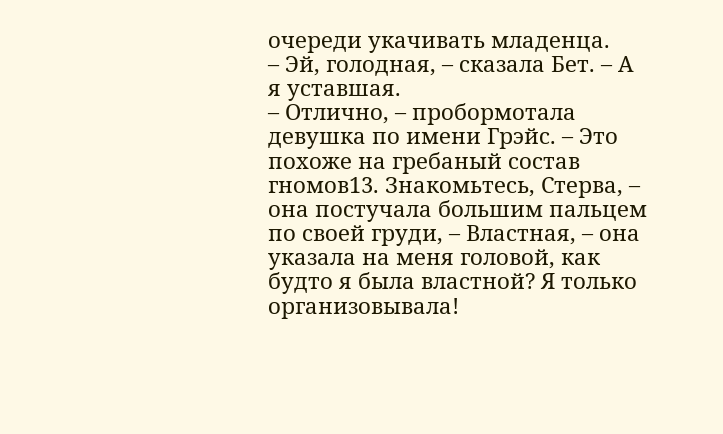очереди укачивать младенца.
– Эй, голодная, – сказала Бет. – А я уставшая.
– Отлично, – пробормотала девушка по имени Грэйс. – Это похоже на гребаный состав гномов13. Знакомьтесь, Стерва, – она постучала большим пальцем по своей груди, – Властная, – она указала на меня головой, как будто я была властной? Я только организовывала!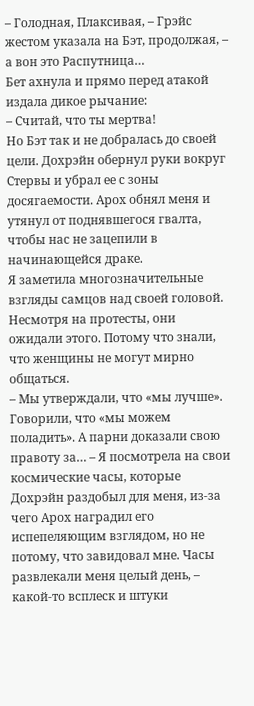– Голодная, Плаксивая, – Грэйс жестом указала на Бэт, продолжая, – а вон это Распутница…
Бет ахнула и прямо перед атакой издала дикое рычание:
– Считай, что ты мертва!
Но Бэт так и не добралась до своей цели. Дохрэйн обернул руки вокруг Стервы и убрал ее с зоны досягаемости. Арох обнял меня и утянул от поднявшегося гвалта, чтобы нас не зацепили в начинающейся драке.
Я заметила многозначительные взгляды самцов над своей головой. Несмотря на протесты, они ожидали этого. Потому что знали, что женщины не могут мирно общаться.
– Мы утверждали, что «мы лучше». Говорили, что «мы можем поладить». А парни доказали свою правоту за… – Я посмотрела на свои космические часы, которые Дохрэйн раздобыл для меня, из-за чего Арох наградил его испепеляющим взглядом, но не потому, что завидовал мне. Часы развлекали меня целый день, – какой-то всплеск и штуки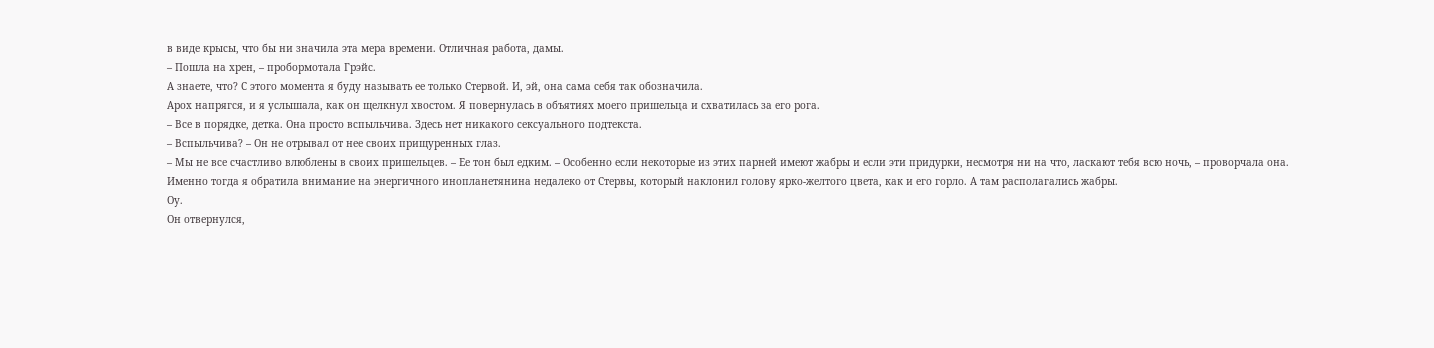в виде крысы, что бы ни значила эта мера времени. Отличная работа, дамы.
– Пошла на хрен, – пробормотала Грэйс.
А знаете, что? С этого момента я буду называть ее только Стервой. И, эй, она сама себя так обозначила.
Арох напрягся, и я услышала, как он щелкнул хвостом. Я повернулась в объятиях моего пришельца и схватилась за его рога.
– Все в порядке, детка. Она просто вспыльчива. Здесь нет никакого сексуального подтекста.
– Вспыльчива? – Он не отрывал от нее своих прищуренных глаз.
– Мы не все счастливо влюблены в своих пришельцев. – Ее тон был едким. – Особенно если некоторые из этих парней имеют жабры и если эти придурки, несмотря ни на что, ласкают тебя всю ночь, – проворчала она.
Именно тогда я обратила внимание на энергичного инопланетянина недалеко от Стервы, который наклонил голову ярко-желтого цвета, как и его горло. А там располагались жабры.
Оу.
Он отвернулся,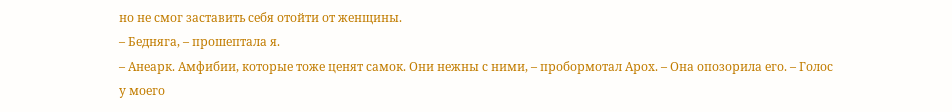но не смог заставить себя отойти от женщины.
– Бедняга, – прошептала я.
– Анеарк. Амфибии, которые тоже ценят самок. Они нежны с ними, – пробормотал Арох. – Она опозорила его. – Голос у моего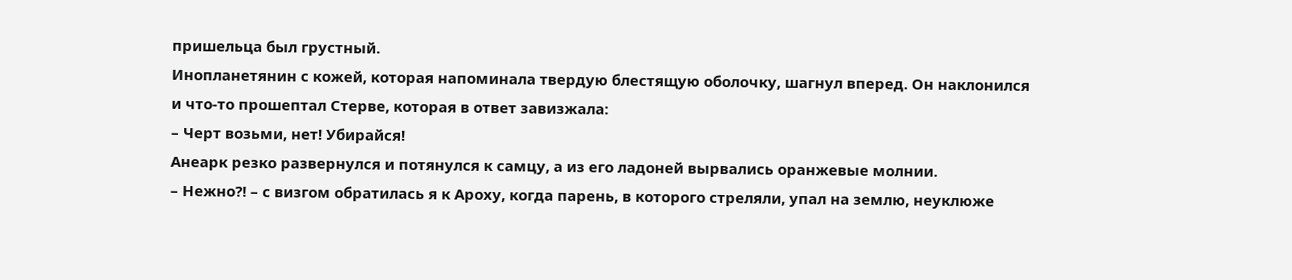пришельца был грустный.
Инопланетянин с кожей, которая напоминала твердую блестящую оболочку, шагнул вперед. Он наклонился и что-то прошептал Стерве, которая в ответ завизжала:
– Черт возьми, нет! Убирайся!
Анеарк резко развернулся и потянулся к самцу, а из его ладоней вырвались оранжевые молнии.
– Нежно?! – с визгом обратилась я к Ароху, когда парень, в которого стреляли, упал на землю, неуклюже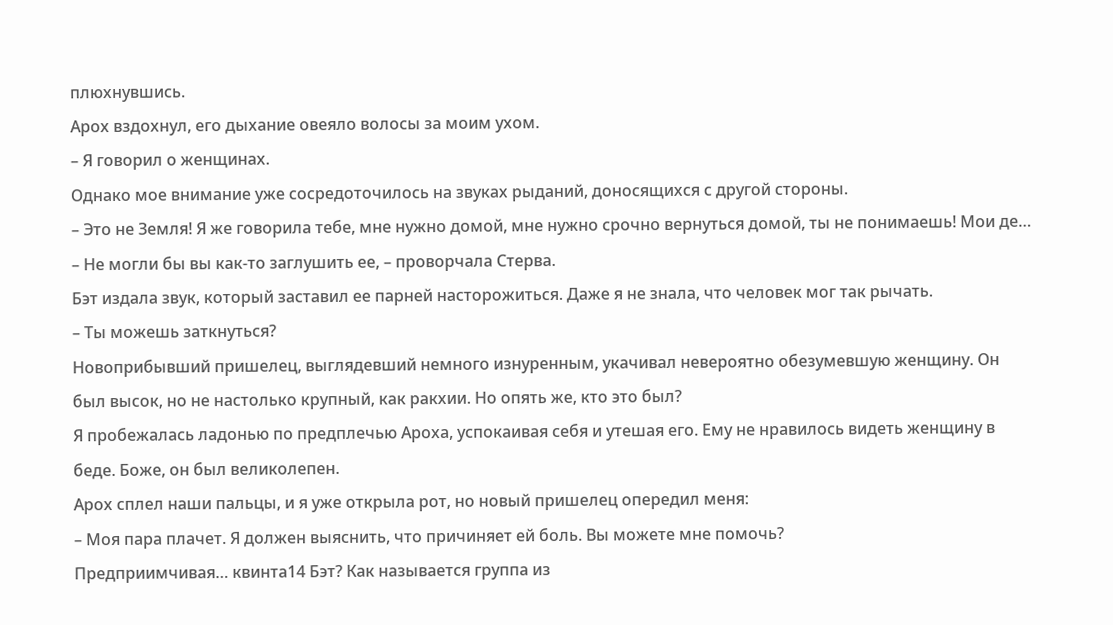плюхнувшись.
Арох вздохнул, его дыхание овеяло волосы за моим ухом.
– Я говорил о женщинах.
Однако мое внимание уже сосредоточилось на звуках рыданий, доносящихся с другой стороны.
– Это не Земля! Я же говорила тебе, мне нужно домой, мне нужно срочно вернуться домой, ты не понимаешь! Мои де…
– Не могли бы вы как-то заглушить ее, – проворчала Стерва.
Бэт издала звук, который заставил ее парней насторожиться. Даже я не знала, что человек мог так рычать.
– Ты можешь заткнуться?
Новоприбывший пришелец, выглядевший немного изнуренным, укачивал невероятно обезумевшую женщину. Он был высок, но не настолько крупный, как ракхии. Но опять же, кто это был?
Я пробежалась ладонью по предплечью Ароха, успокаивая себя и утешая его. Ему не нравилось видеть женщину в беде. Боже, он был великолепен.
Арох сплел наши пальцы, и я уже открыла рот, но новый пришелец опередил меня:
– Моя пара плачет. Я должен выяснить, что причиняет ей боль. Вы можете мне помочь?
Предприимчивая… квинта14 Бэт? Как называется группа из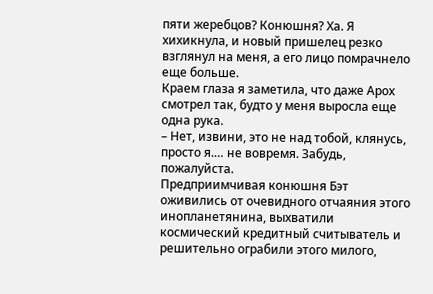пяти жеребцов? Конюшня? Ха. Я хихикнула, и новый пришелец резко взглянул на меня, а его лицо помрачнело еще больше.
Краем глаза я заметила, что даже Арох смотрел так, будто у меня выросла еще одна рука.
– Нет, извини, это не над тобой, клянусь, просто я.… не вовремя. Забудь, пожалуйста.
Предприимчивая конюшня Бэт оживились от очевидного отчаяния этого инопланетянина, выхватили космический кредитный считыватель и решительно ограбили этого милого,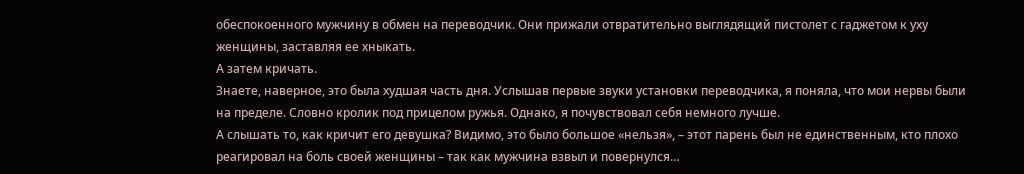обеспокоенного мужчину в обмен на переводчик. Они прижали отвратительно выглядящий пистолет с гаджетом к уху женщины, заставляя ее хныкать.
А затем кричать.
Знаете, наверное, это была худшая часть дня. Услышав первые звуки установки переводчика, я поняла, что мои нервы были на пределе. Словно кролик под прицелом ружья. Однако, я почувствовал себя немного лучше.
А слышать то, как кричит его девушка? Видимо, это было большое «нельзя», – этот парень был не единственным, кто плохо реагировал на боль своей женщины – так как мужчина взвыл и повернулся…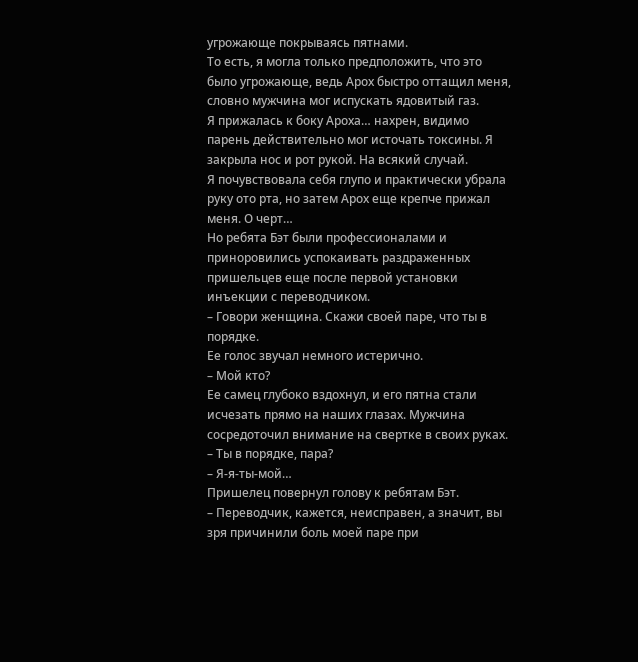угрожающе покрываясь пятнами.
То есть, я могла только предположить, что это было угрожающе, ведь Арох быстро оттащил меня, словно мужчина мог испускать ядовитый газ.
Я прижалась к боку Ароха… нахрен, видимо парень действительно мог источать токсины. Я закрыла нос и рот рукой. На всякий случай.
Я почувствовала себя глупо и практически убрала руку ото рта, но затем Арох еще крепче прижал меня. О черт…
Но ребята Бэт были профессионалами и приноровились успокаивать раздраженных пришельцев еще после первой установки инъекции с переводчиком.
– Говори женщина. Скажи своей паре, что ты в порядке.
Ее голос звучал немного истерично.
– Мой кто?
Ее самец глубоко вздохнул, и его пятна стали исчезать прямо на наших глазах. Мужчина сосредоточил внимание на свертке в своих руках.
– Ты в порядке, пара?
– Я-я-ты-мой…
Пришелец повернул голову к ребятам Бэт.
– Переводчик, кажется, неисправен, а значит, вы зря причинили боль моей паре при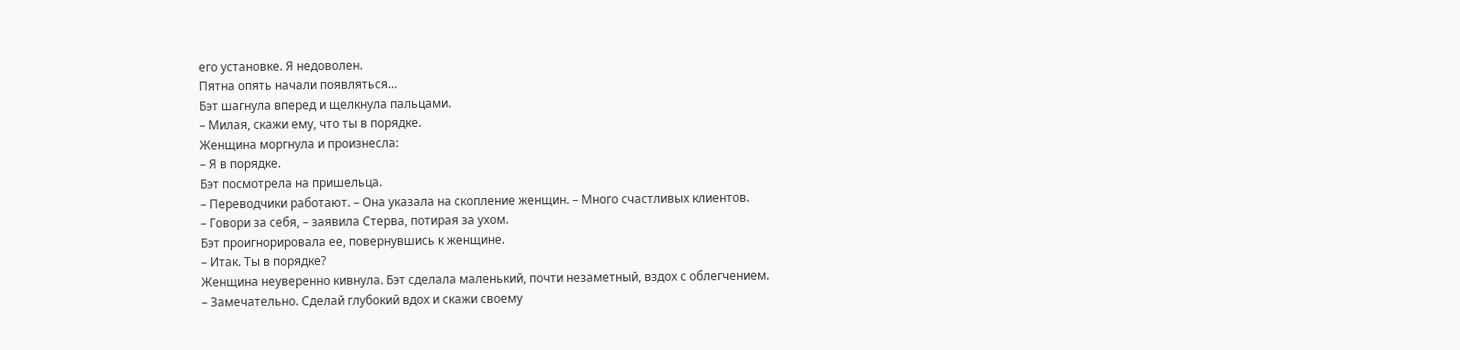его установке. Я недоволен.
Пятна опять начали появляться…
Бэт шагнула вперед и щелкнула пальцами.
– Милая, скажи ему, что ты в порядке.
Женщина моргнула и произнесла:
– Я в порядке.
Бэт посмотрела на пришельца.
– Переводчики работают. – Она указала на скопление женщин. – Много счастливых клиентов.
– Говори за себя, – заявила Стерва, потирая за ухом.
Бэт проигнорировала ее, повернувшись к женщине.
– Итак. Ты в порядке?
Женщина неуверенно кивнула. Бэт сделала маленький, почти незаметный, вздох с облегчением.
– Замечательно. Сделай глубокий вдох и скажи своему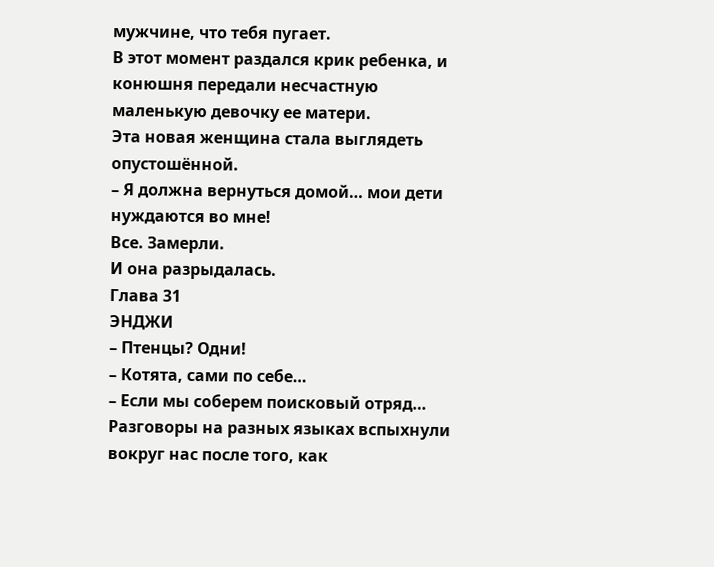мужчине, что тебя пугает.
В этот момент раздался крик ребенка, и конюшня передали несчастную маленькую девочку ее матери.
Эта новая женщина стала выглядеть опустошённой.
– Я должна вернуться домой… мои дети нуждаются во мне!
Все. Замерли.
И она разрыдалась.
Глава 31
ЭНДЖИ
– Птенцы? Одни!
– Котята, сами по себе…
– Если мы соберем поисковый отряд…
Разговоры на разных языках вспыхнули вокруг нас после того, как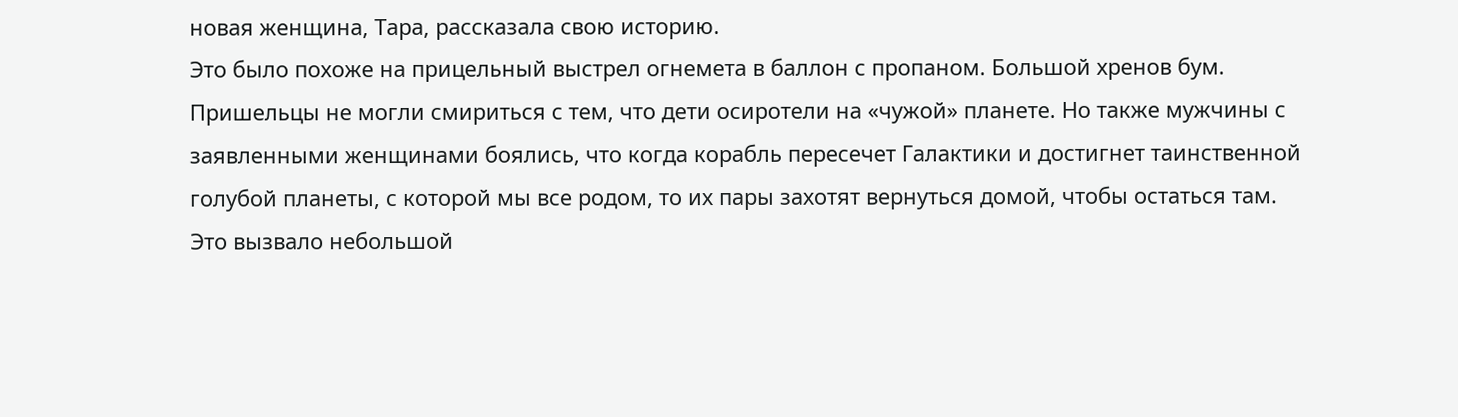новая женщина, Тара, рассказала свою историю.
Это было похоже на прицельный выстрел огнемета в баллон с пропаном. Большой хренов бум.
Пришельцы не могли смириться с тем, что дети осиротели на «чужой» планете. Но также мужчины с заявленными женщинами боялись, что когда корабль пересечет Галактики и достигнет таинственной голубой планеты, с которой мы все родом, то их пары захотят вернуться домой, чтобы остаться там.
Это вызвало небольшой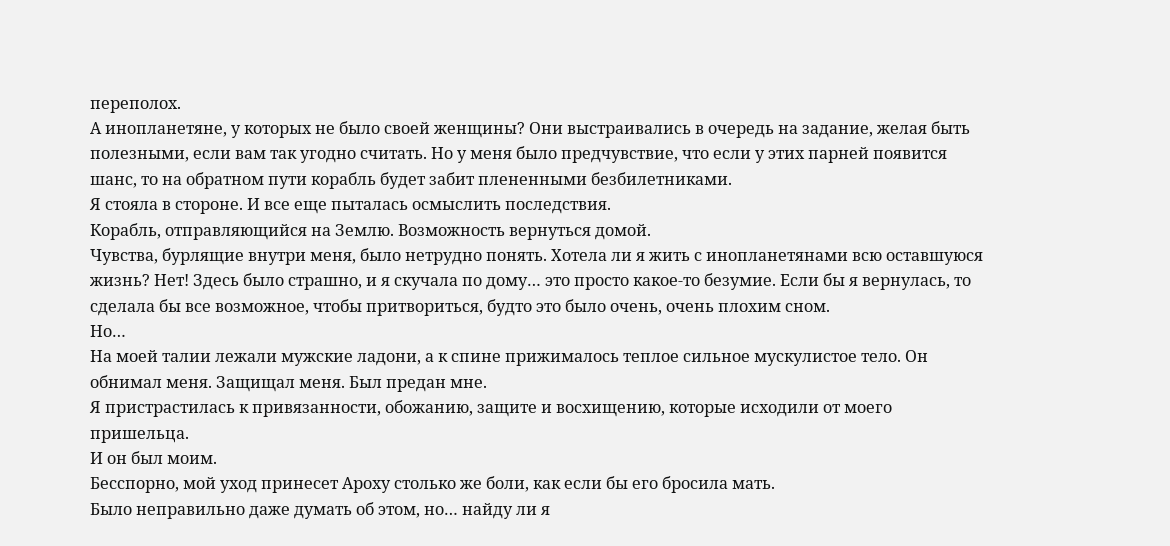переполох.
А инопланетяне, у которых не было своей женщины? Они выстраивались в очередь на задание, желая быть полезными, если вам так угодно считать. Но у меня было предчувствие, что если у этих парней появится шанс, то на обратном пути корабль будет забит плененными безбилетниками.
Я стояла в стороне. И все еще пыталась осмыслить последствия.
Корабль, отправляющийся на Землю. Возможность вернуться домой.
Чувства, бурлящие внутри меня, было нетрудно понять. Хотела ли я жить с инопланетянами всю оставшуюся жизнь? Нет! Здесь было страшно, и я скучала по дому… это просто какое-то безумие. Если бы я вернулась, то сделала бы все возможное, чтобы притвориться, будто это было очень, очень плохим сном.
Но…
На моей талии лежали мужские ладони, а к спине прижималось теплое сильное мускулистое тело. Он обнимал меня. Защищал меня. Был предан мне.
Я пристрастилась к привязанности, обожанию, защите и восхищению, которые исходили от моего пришельца.
И он был моим.
Бесспорно, мой уход принесет Ароху столько же боли, как если бы его бросила мать.
Было неправильно даже думать об этом, но… найду ли я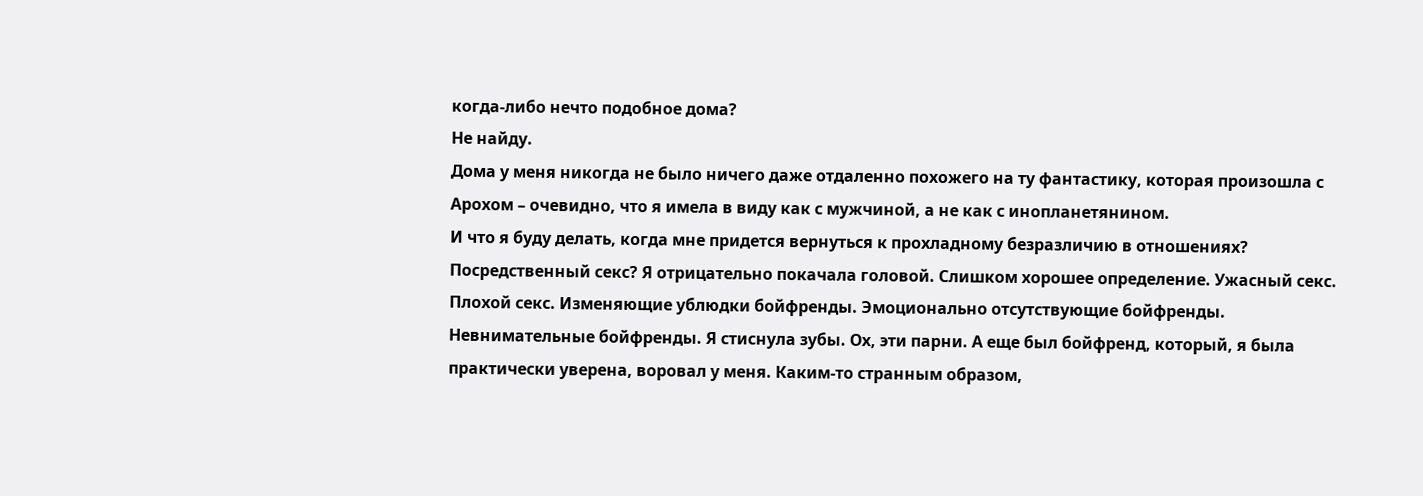когда-либо нечто подобное дома?
Не найду.
Дома у меня никогда не было ничего даже отдаленно похожего на ту фантастику, которая произошла с Арохом – очевидно, что я имела в виду как с мужчиной, а не как с инопланетянином.
И что я буду делать, когда мне придется вернуться к прохладному безразличию в отношениях? Посредственный секс? Я отрицательно покачала головой. Слишком хорошее определение. Ужасный секс. Плохой секс. Изменяющие ублюдки бойфренды. Эмоционально отсутствующие бойфренды. Невнимательные бойфренды. Я стиснула зубы. Ох, эти парни. А еще был бойфренд, который, я была практически уверена, воровал у меня. Каким-то странным образом,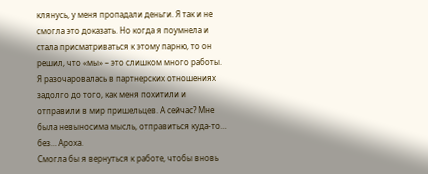клянусь, у меня пропадали деньги. Я так и не смогла это доказать. Но когда я поумнела и стала присматриваться к этому парню, то он решил, что «мы» – это слишком много работы.
Я разочаровалась в партнерских отношениях задолго до того, как меня похитили и отправили в мир пришельцев. А сейчас? Мне была невыносима мысль, отправиться куда-то… без… Ароха.
Смогла бы я вернуться к работе, чтобы вновь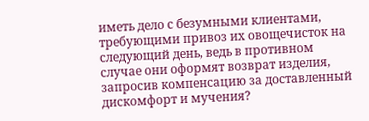иметь дело с безумными клиентами, требующими привоз их овощечисток на следующий день, ведь в противном случае они оформят возврат изделия, запросив компенсацию за доставленный дискомфорт и мучения?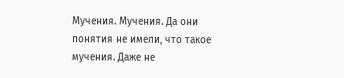Мучения. Мучения. Да они понятия не имели, что такое мучения. Даже не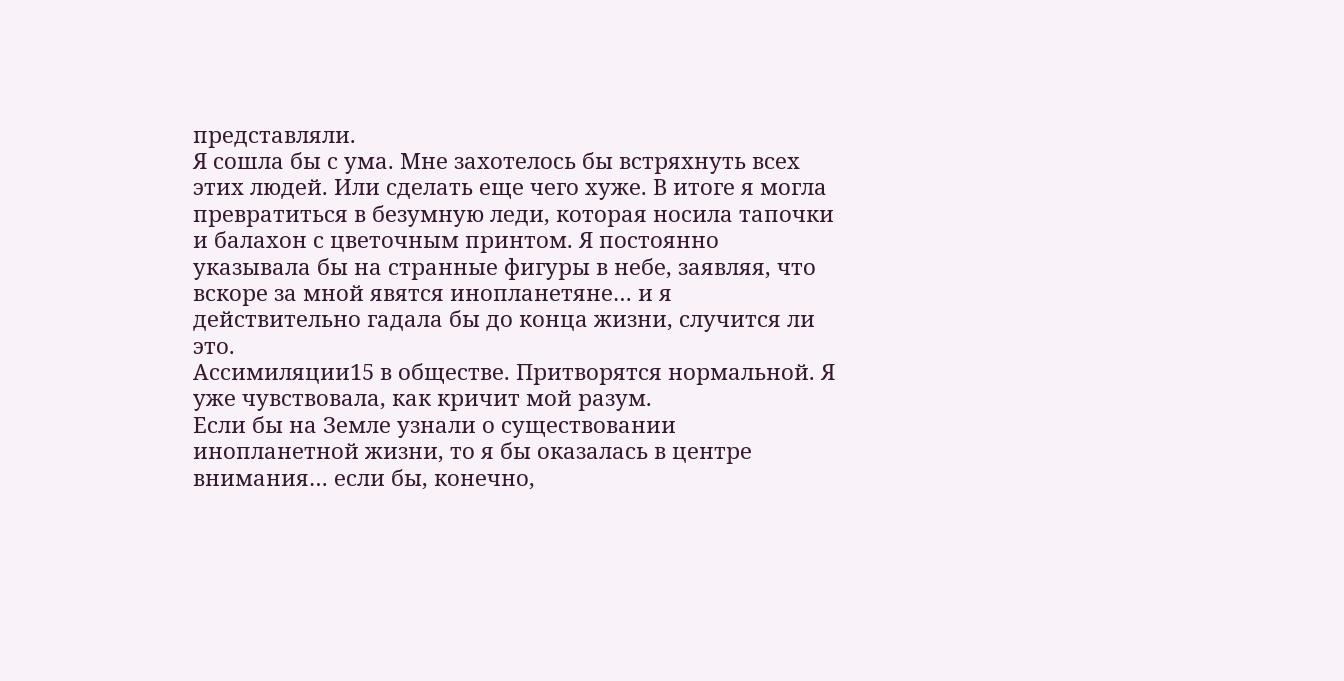представляли.
Я сошла бы с ума. Мне захотелось бы встряхнуть всех этих людей. Или сделать еще чего хуже. В итоге я могла превратиться в безумную леди, которая носила тапочки и балахон с цветочным принтом. Я постоянно указывала бы на странные фигуры в небе, заявляя, что вскоре за мной явятся инопланетяне… и я действительно гадала бы до конца жизни, случится ли это.
Ассимиляции15 в обществе. Притворятся нормальной. Я уже чувствовала, как кричит мой разум.
Если бы на Земле узнали о существовании инопланетной жизни, то я бы оказалась в центре внимания… если бы, конечно,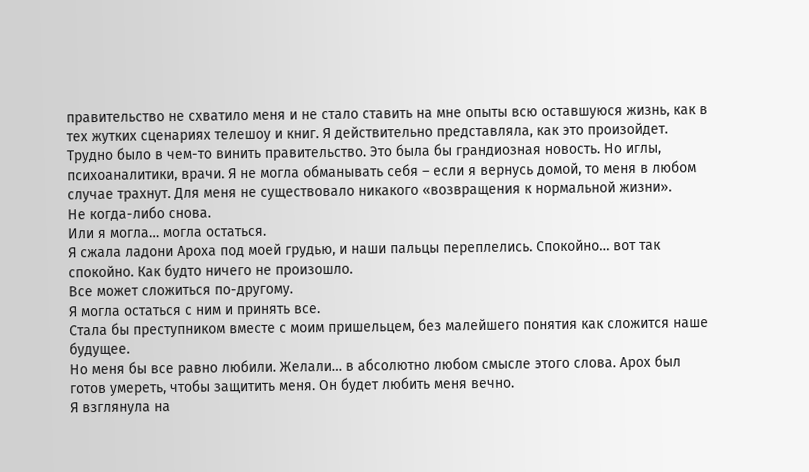правительство не схватило меня и не стало ставить на мне опыты всю оставшуюся жизнь, как в тех жутких сценариях телешоу и книг. Я действительно представляла, как это произойдет. Трудно было в чем-то винить правительство. Это была бы грандиозная новость. Но иглы, психоаналитики, врачи. Я не могла обманывать себя – если я вернусь домой, то меня в любом случае трахнут. Для меня не существовало никакого «возвращения к нормальной жизни».
Не когда-либо снова.
Или я могла… могла остаться.
Я сжала ладони Ароха под моей грудью, и наши пальцы переплелись. Спокойно… вот так спокойно. Как будто ничего не произошло.
Все может сложиться по-другому.
Я могла остаться с ним и принять все.
Стала бы преступником вместе с моим пришельцем, без малейшего понятия как сложится наше будущее.
Но меня бы все равно любили. Желали… в абсолютно любом смысле этого слова. Арох был готов умереть, чтобы защитить меня. Он будет любить меня вечно.
Я взглянула на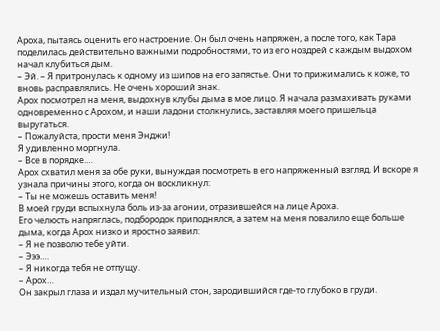Ароха, пытаясь оценить его настроение. Он был очень напряжен, а после того, как Тара поделилась действительно важными подробностями, то из его ноздрей с каждым выдохом начал клубиться дым.
– Эй. – Я притронулась к одному из шипов на его запястье. Они то прижимались к коже, то вновь расправлялись. Не очень хороший знак.
Арох посмотрел на меня, выдохнув клубы дыма в мое лицо. Я начала размахивать руками одновременно с Арохом, и наши ладони столкнулись, заставляя моего пришельца выругаться.
– Пожалуйста, прости меня Энджи!
Я удивленно моргнула.
– Все в порядке.…
Арох схватил меня за обе руки, вынуждая посмотреть в его напряженный взгляд. И вскоре я узнала причины этого, когда он воскликнул:
– Ты не можешь оставить меня!
В моей груди вспыхнула боль из-за агонии, отразившейся на лице Ароха.
Его челюсть напряглась, подбородок приподнялся, а затем на меня повалило еще больше дыма, когда Арох низко и яростно заявил:
– Я не позволю тебе уйти.
– Эээ….
– Я никогда тебя не отпущу.
– Арох…
Он закрыл глаза и издал мучительный стон, зародившийся где-то глубоко в груди.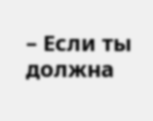– Если ты должна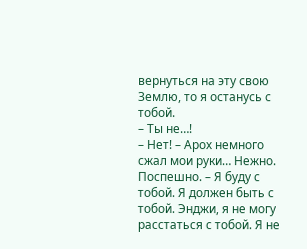вернуться на эту свою Землю, то я останусь с тобой.
– Ты не…!
– Нет! – Арох немного сжал мои руки… Нежно. Поспешно. – Я буду с тобой. Я должен быть с тобой. Энджи, я не могу расстаться с тобой. Я не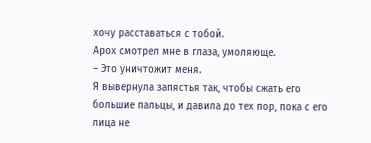хочу расставаться с тобой.
Арох смотрел мне в глаза, умоляюще.
– Это уничтожит меня.
Я вывернула запястья так, чтобы сжать его большие пальцы, и давила до тех пор, пока с его лица не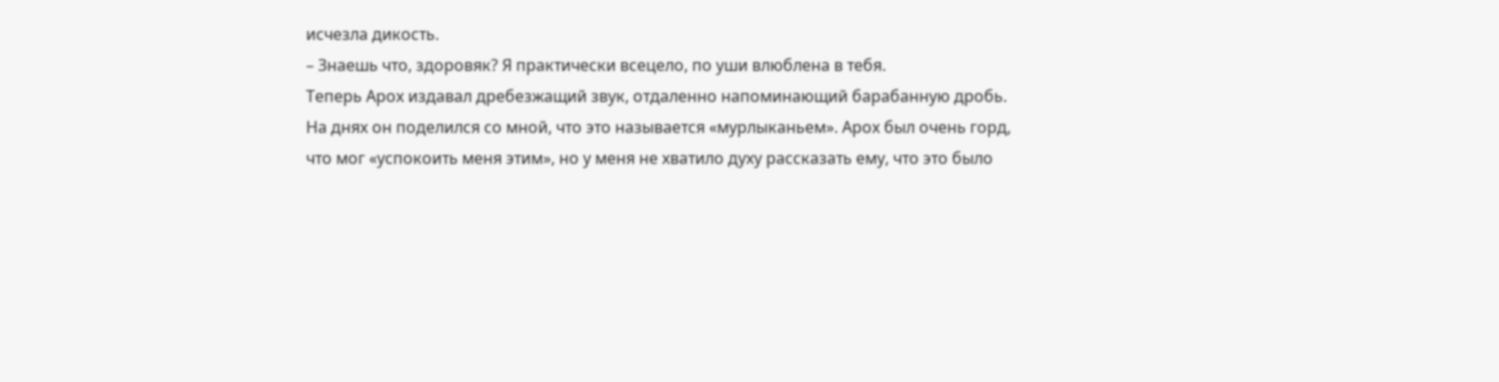исчезла дикость.
– Знаешь что, здоровяк? Я практически всецело, по уши влюблена в тебя.
Теперь Арох издавал дребезжащий звук, отдаленно напоминающий барабанную дробь. На днях он поделился со мной, что это называется «мурлыканьем». Арох был очень горд, что мог «успокоить меня этим», но у меня не хватило духу рассказать ему, что это было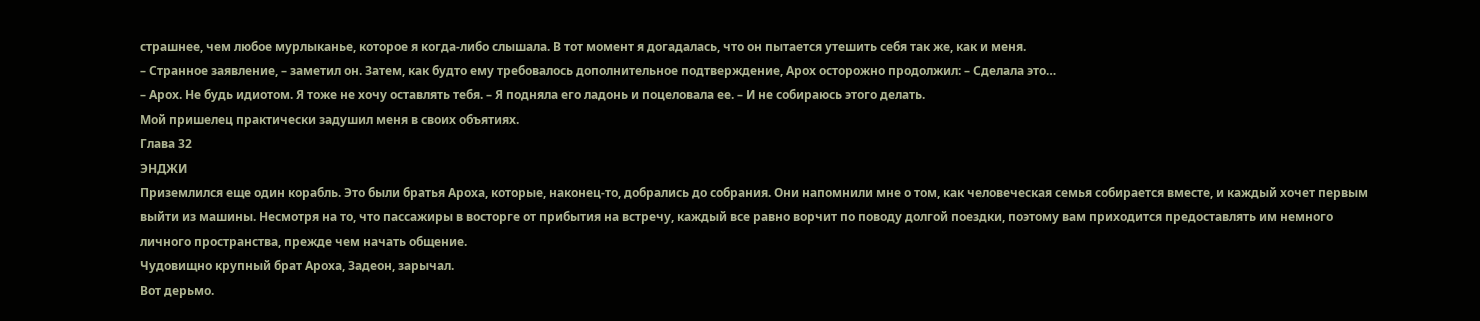страшнее, чем любое мурлыканье, которое я когда-либо слышала. В тот момент я догадалась, что он пытается утешить себя так же, как и меня.
– Странное заявление, – заметил он. Затем, как будто ему требовалось дополнительное подтверждение, Арох осторожно продолжил: – Сделала это…
– Арох. Не будь идиотом. Я тоже не хочу оставлять тебя. – Я подняла его ладонь и поцеловала ее. – И не собираюсь этого делать.
Мой пришелец практически задушил меня в своих объятиях.
Глава 32
ЭНДЖИ
Приземлился еще один корабль. Это были братья Ароха, которые, наконец-то, добрались до собрания. Они напомнили мне о том, как человеческая семья собирается вместе, и каждый хочет первым выйти из машины. Несмотря на то, что пассажиры в восторге от прибытия на встречу, каждый все равно ворчит по поводу долгой поездки, поэтому вам приходится предоставлять им немного личного пространства, прежде чем начать общение.
Чудовищно крупный брат Ароха, Задеон, зарычал.
Вот дерьмо.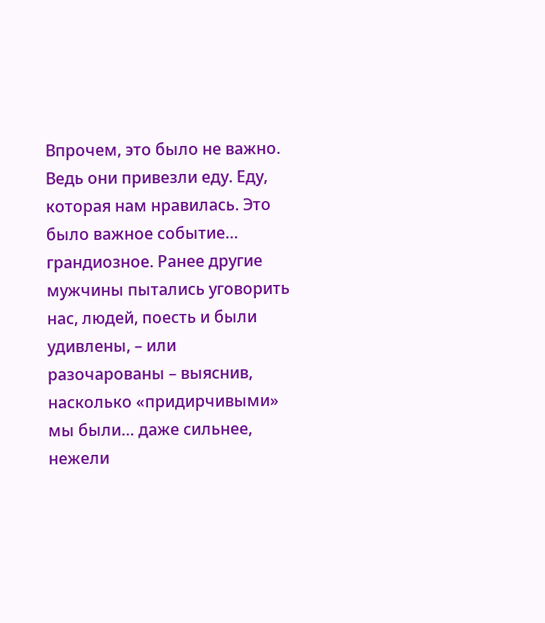Впрочем, это было не важно.
Ведь они привезли еду. Еду, которая нам нравилась. Это было важное событие… грандиозное. Ранее другие мужчины пытались уговорить нас, людей, поесть и были удивлены, – или разочарованы – выяснив, насколько «придирчивыми» мы были… даже сильнее, нежели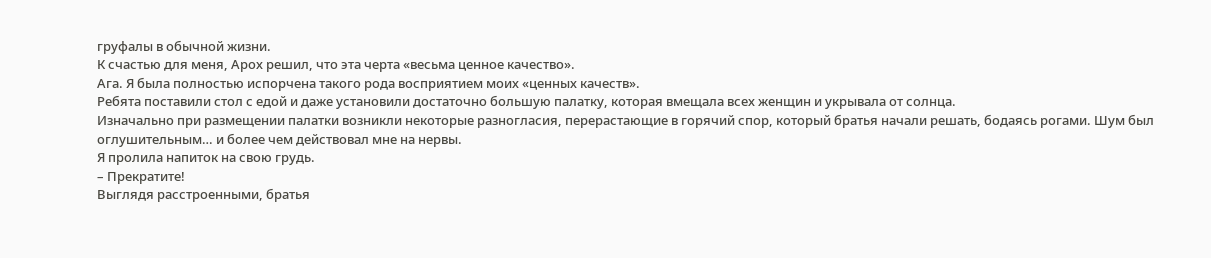груфалы в обычной жизни.
К счастью для меня, Арох решил, что эта черта «весьма ценное качество».
Ага. Я была полностью испорчена такого рода восприятием моих «ценных качеств».
Ребята поставили стол с едой и даже установили достаточно большую палатку, которая вмещала всех женщин и укрывала от солнца.
Изначально при размещении палатки возникли некоторые разногласия, перерастающие в горячий спор, который братья начали решать, бодаясь рогами. Шум был оглушительным… и более чем действовал мне на нервы.
Я пролила напиток на свою грудь.
– Прекратите!
Выглядя расстроенными, братья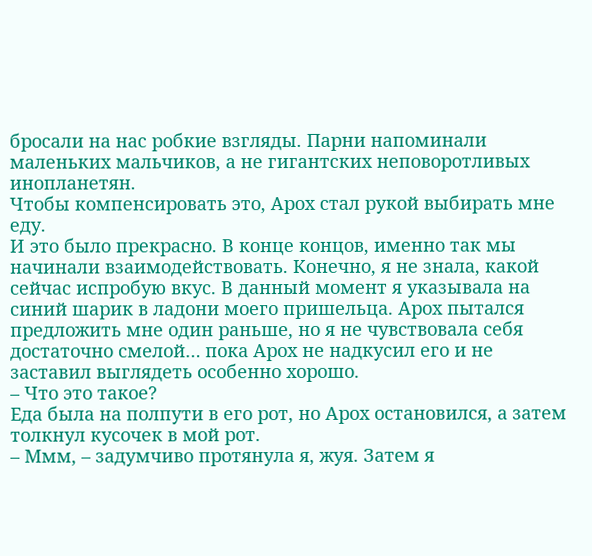бросали на нас робкие взгляды. Парни напоминали маленьких мальчиков, а не гигантских неповоротливых инопланетян.
Чтобы компенсировать это, Арох стал рукой выбирать мне еду.
И это было прекрасно. В конце концов, именно так мы начинали взаимодействовать. Конечно, я не знала, какой сейчас испробую вкус. В данный момент я указывала на синий шарик в ладони моего пришельца. Арох пытался предложить мне один раньше, но я не чувствовала себя достаточно смелой… пока Арох не надкусил его и не заставил выглядеть особенно хорошо.
– Что это такое?
Еда была на полпути в его рот, но Арох остановился, а затем толкнул кусочек в мой рот.
– Ммм, – задумчиво протянула я, жуя. Затем я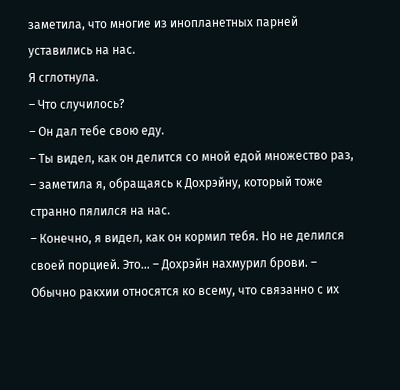заметила, что многие из инопланетных парней уставились на нас.
Я сглотнула.
– Что случилось?
– Он дал тебе свою еду.
– Ты видел, как он делится со мной едой множество раз, – заметила я, обращаясь к Дохрэйну, который тоже странно пялился на нас.
– Конечно, я видел, как он кормил тебя. Но не делился своей порцией. Это… – Дохрэйн нахмурил брови. – Обычно ракхии относятся ко всему, что связанно с их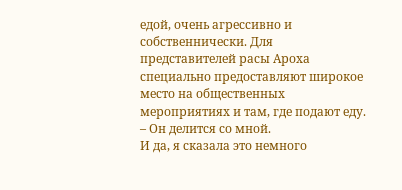едой, очень агрессивно и собственнически. Для представителей расы Ароха специально предоставляют широкое место на общественных мероприятиях и там, где подают еду.
– Он делится со мной.
И да, я сказала это немного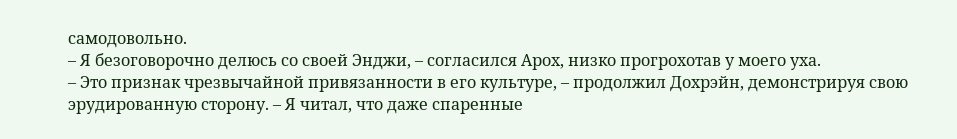самодовольно.
– Я безоговорочно делюсь со своей Энджи, – согласился Арох, низко прогрохотав у моего уха.
– Это признак чрезвычайной привязанности в его культуре, – продолжил Дохрэйн, демонстрируя свою эрудированную сторону. – Я читал, что даже спаренные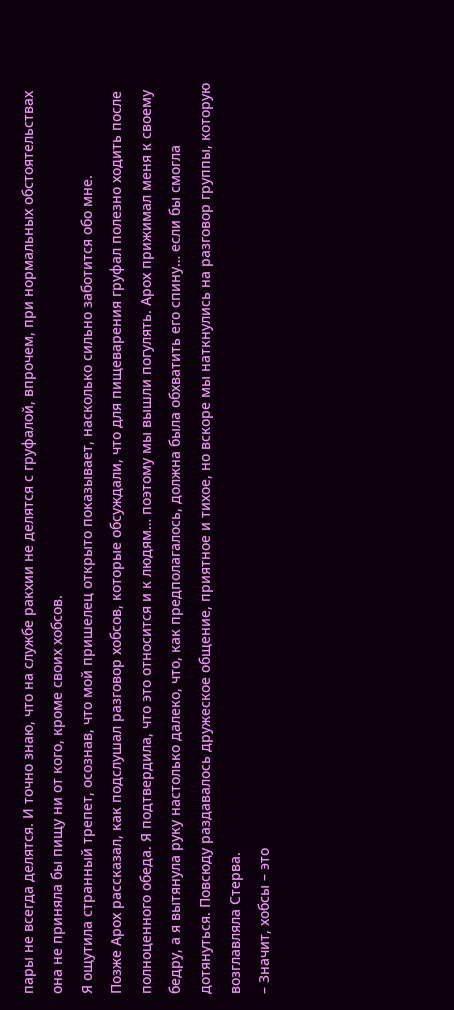пары не всегда делятся. И точно знаю, что на службе ракхии не делятся с груфалой, впрочем, при нормальных обстоятельствах она не приняла бы пищу ни от кого, кроме своих хобсов.
Я ощутила странный трепет, осознав, что мой пришелец открыто показывает, насколько сильно заботится обо мне.
Позже Арох рассказал, как подслушал разговор хобсов, которые обсуждали, что для пищеварения груфал полезно ходить после полноценного обеда. Я подтвердила, что это относится и к людям… поэтому мы вышли погулять. Арох прижимал меня к своему бедру, а я вытянула руку настолько далеко, что, как предполагалось, должна была обхватить его спину… если бы смогла дотянуться. Повсюду раздавалось дружеское общение, приятное и тихое, но вскоре мы наткнулись на разговор группы, которую возглавляла Стерва.
– Значит, хобсы – это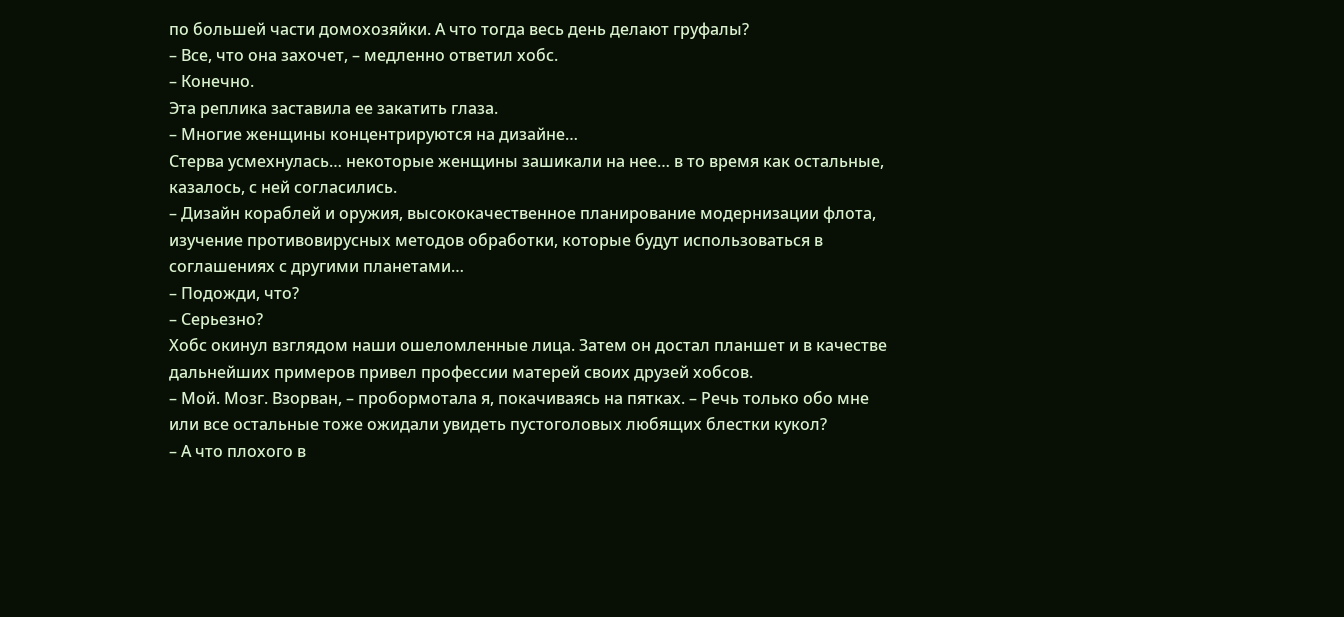по большей части домохозяйки. А что тогда весь день делают груфалы?
– Все, что она захочет, – медленно ответил хобс.
– Конечно.
Эта реплика заставила ее закатить глаза.
– Многие женщины концентрируются на дизайне…
Стерва усмехнулась… некоторые женщины зашикали на нее… в то время как остальные, казалось, с ней согласились.
– Дизайн кораблей и оружия, высококачественное планирование модернизации флота, изучение противовирусных методов обработки, которые будут использоваться в соглашениях с другими планетами…
– Подожди, что?
– Серьезно?
Хобс окинул взглядом наши ошеломленные лица. Затем он достал планшет и в качестве дальнейших примеров привел профессии матерей своих друзей хобсов.
– Мой. Мозг. Взорван, – пробормотала я, покачиваясь на пятках. – Речь только обо мне или все остальные тоже ожидали увидеть пустоголовых любящих блестки кукол?
– А что плохого в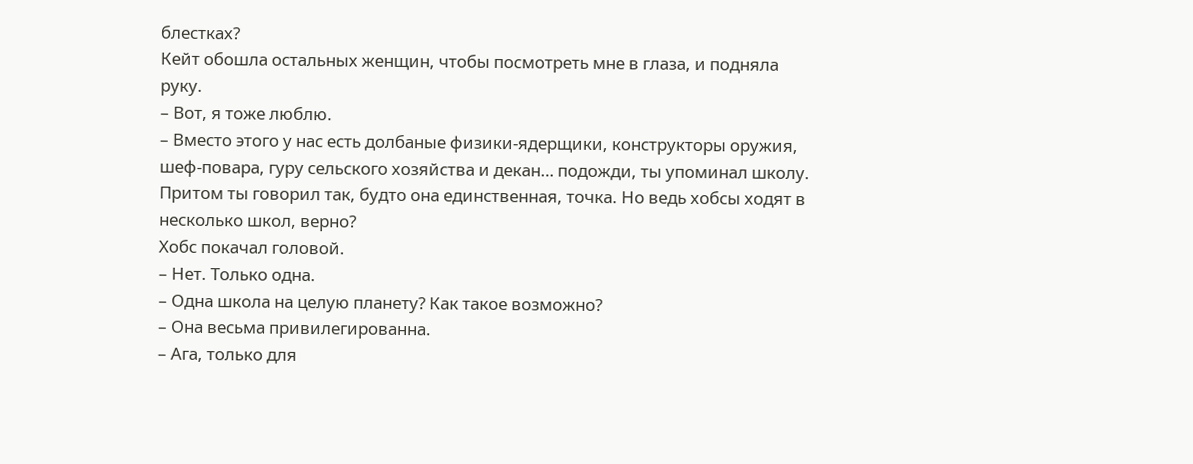блестках?
Кейт обошла остальных женщин, чтобы посмотреть мне в глаза, и подняла руку.
– Вот, я тоже люблю.
– Вместо этого у нас есть долбаные физики-ядерщики, конструкторы оружия, шеф-повара, гуру сельского хозяйства и декан… подожди, ты упоминал школу. Притом ты говорил так, будто она единственная, точка. Но ведь хобсы ходят в несколько школ, верно?
Хобс покачал головой.
– Нет. Только одна.
– Одна школа на целую планету? Как такое возможно?
– Она весьма привилегированна.
– Ага, только для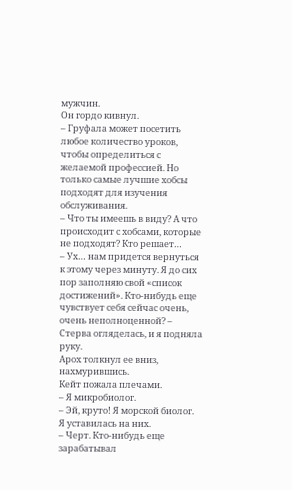мужчин.
Он гордо кивнул.
– Груфала может посетить любое количество уроков, чтобы определиться с желаемой профессией. Но только самые лучшие хобсы подходят для изучения обслуживания.
– Что ты имеешь в виду? А что происходит с хобсами, которые не подходят? Кто решает…
– Ух… нам придется вернуться к этому через минуту. Я до сих пор заполняю свой «список достижений». Кто-нибудь еще чувствует себя сейчас очень, очень неполноценной? – Стерва огляделась, и я подняла руку.
Арох толкнул ее вниз, нахмурившись.
Кейт пожала плечами.
– Я микробиолог.
– Эй, круто! Я морской биолог.
Я уставилась на них.
– Черт. Кто-нибудь еще зарабатывал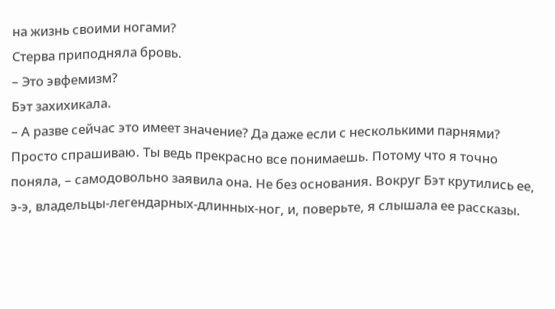на жизнь своими ногами?
Стерва приподняла бровь.
– Это эвфемизм?
Бэт захихикала.
– А разве сейчас это имеет значение? Да даже если с несколькими парнями? Просто спрашиваю. Ты ведь прекрасно все понимаешь. Потому что я точно поняла, – самодовольно заявила она. Не без основания. Вокруг Бэт крутились ее, э-э, владельцы-легендарных-длинных-ног, и, поверьте, я слышала ее рассказы.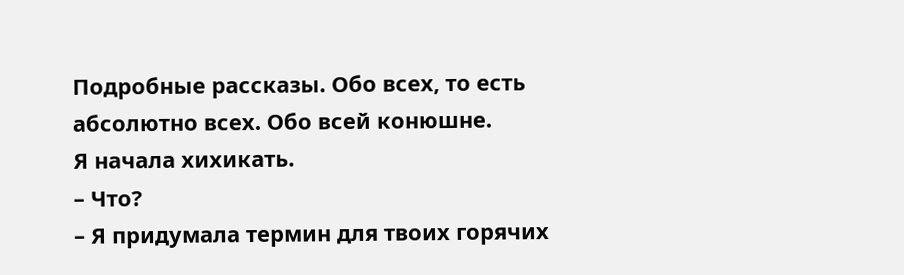Подробные рассказы. Обо всех, то есть абсолютно всех. Обо всей конюшне.
Я начала хихикать.
– Что?
– Я придумала термин для твоих горячих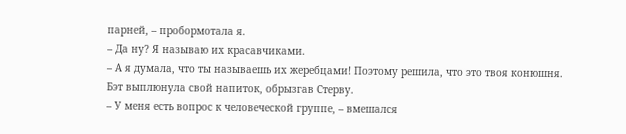парней, – пробормотала я.
– Да ну? Я называю их красавчиками.
– А я думала, что ты называешь их жеребцами! Поэтому решила, что это твоя конюшня.
Бэт выплюнула свой напиток, обрызгав Стерву.
– У меня есть вопрос к человеческой группе, – вмешался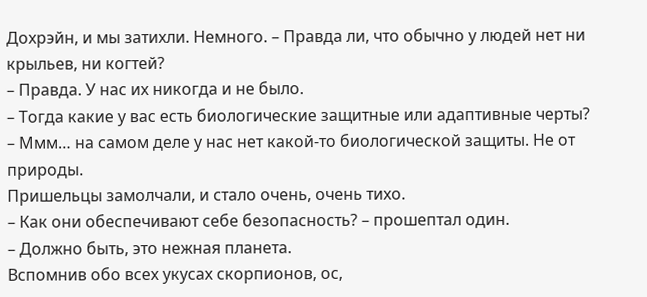Дохрэйн, и мы затихли. Немного. – Правда ли, что обычно у людей нет ни крыльев, ни когтей?
– Правда. У нас их никогда и не было.
– Тогда какие у вас есть биологические защитные или адаптивные черты?
– Ммм… на самом деле у нас нет какой-то биологической защиты. Не от природы.
Пришельцы замолчали, и стало очень, очень тихо.
– Как они обеспечивают себе безопасность? – прошептал один.
– Должно быть, это нежная планета.
Вспомнив обо всех укусах скорпионов, ос,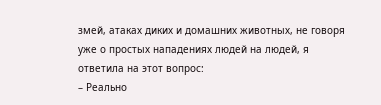змей, атаках диких и домашних животных, не говоря уже о простых нападениях людей на людей, я ответила на этот вопрос:
– Реально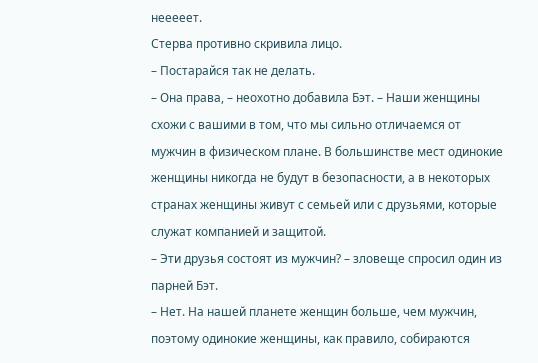нееееет.
Стерва противно скривила лицо.
– Постарайся так не делать.
– Она права, – неохотно добавила Бэт. – Наши женщины схожи с вашими в том, что мы сильно отличаемся от мужчин в физическом плане. В большинстве мест одинокие женщины никогда не будут в безопасности, а в некоторых странах женщины живут с семьей или с друзьями, которые служат компанией и защитой.
– Эти друзья состоят из мужчин? – зловеще спросил один из парней Бэт.
– Нет. На нашей планете женщин больше, чем мужчин, поэтому одинокие женщины, как правило, собираются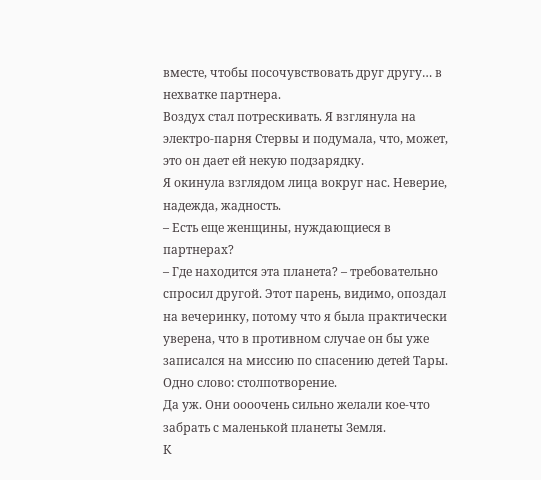вместе, чтобы посочувствовать друг другу… в нехватке партнера.
Воздух стал потрескивать. Я взглянула на электро-парня Стервы и подумала, что, может, это он дает ей некую подзарядку.
Я окинула взглядом лица вокруг нас. Неверие, надежда, жадность.
– Есть еще женщины, нуждающиеся в партнерах?
– Где находится эта планета? – требовательно спросил другой. Этот парень, видимо, опоздал на вечеринку, потому что я была практически уверена, что в противном случае он бы уже записался на миссию по спасению детей Тары.
Одно слово: столпотворение.
Да уж. Они оооочень сильно желали кое-что забрать с маленькой планеты Земля.
К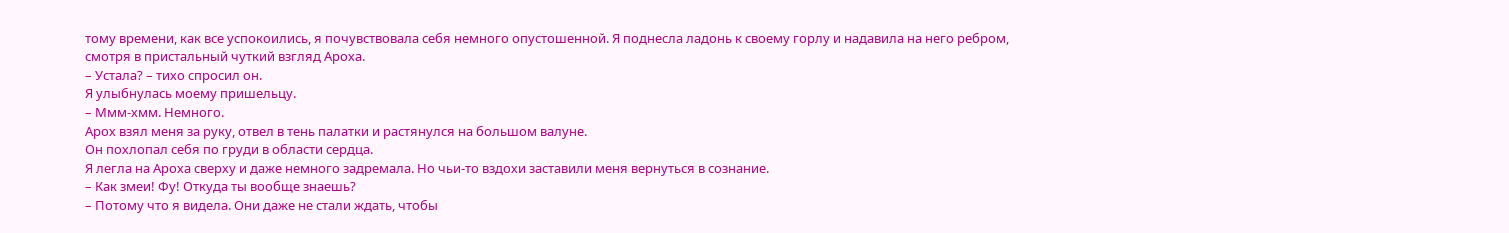тому времени, как все успокоились, я почувствовала себя немного опустошенной. Я поднесла ладонь к своему горлу и надавила на него ребром, смотря в пристальный чуткий взгляд Ароха.
– Устала? – тихо спросил он.
Я улыбнулась моему пришельцу.
– Ммм-хмм. Немного.
Арох взял меня за руку, отвел в тень палатки и растянулся на большом валуне.
Он похлопал себя по груди в области сердца.
Я легла на Ароха сверху и даже немного задремала. Но чьи-то вздохи заставили меня вернуться в сознание.
– Как змеи! Фу! Откуда ты вообще знаешь?
– Потому что я видела. Они даже не стали ждать, чтобы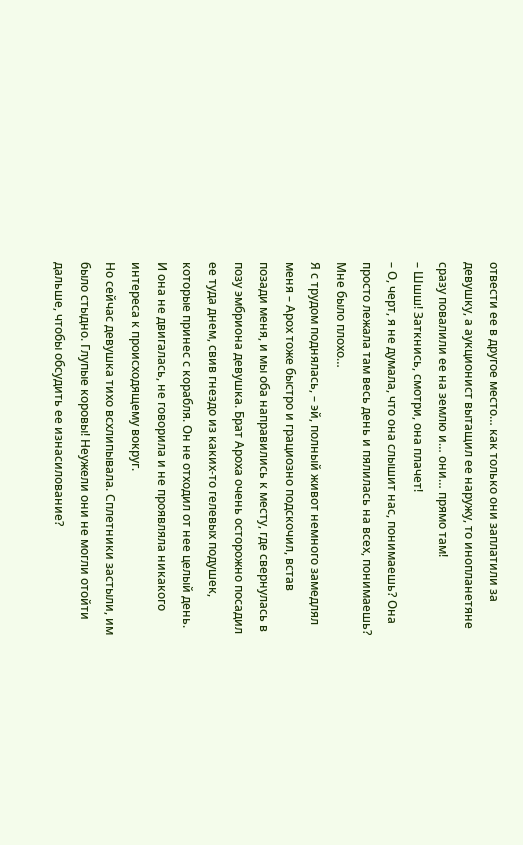отвести ее в другое место… как только они заплатили за девушку, а аукционист вытащил ее наружу, то инопланетяне сразу повалили ее на землю и… они… прямо там!
– Шшш! Заткнись, смотри, она плачет!
– О, черт, я не думала, что она слышит нас, понимаешь? Она просто лежала там весь день и пялилась на всех, понимаешь? Мне было плохо…
Я с трудом поднялась, – эй, полный живот немного замедлял меня – Арох тоже быстро и грациозно подскочил, встав позади меня, и мы оба направились к месту, где свернулась в позу эмбриона девушка. Брат Ароха очень осторожно посадил ее туда днем, свив гнездо из каких-то гелевых подушек, которые принес с корабля. Он не отходил от нее целый день.
И она не двигалась, не говорила и не проявляла никакого интереса к происходящему вокруг.
Но сейчас девушка тихо всхлипывала. Сплетники застыли, им было стыдно. Глупые коровы! Неужели они не могли отойти дальше, чтобы обсудить ее изнасилование?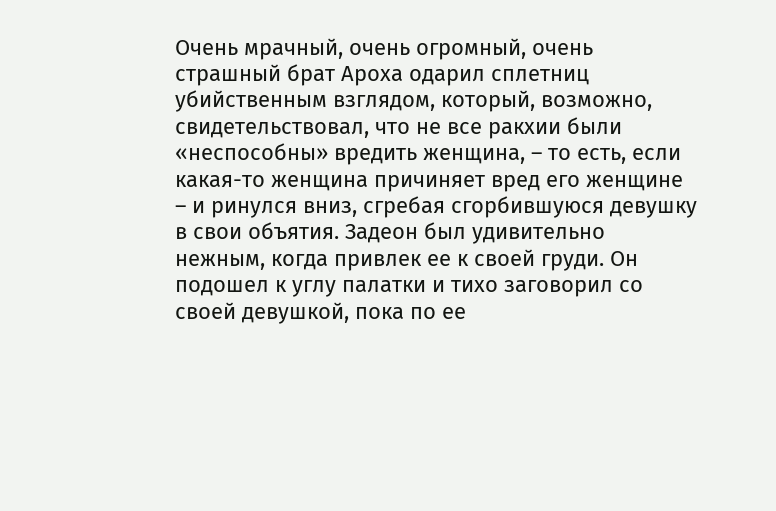Очень мрачный, очень огромный, очень страшный брат Ароха одарил сплетниц убийственным взглядом, который, возможно, свидетельствовал, что не все ракхии были «неспособны» вредить женщина, – то есть, если какая-то женщина причиняет вред его женщине – и ринулся вниз, сгребая сгорбившуюся девушку в свои объятия. Задеон был удивительно нежным, когда привлек ее к своей груди. Он подошел к углу палатки и тихо заговорил со своей девушкой, пока по ее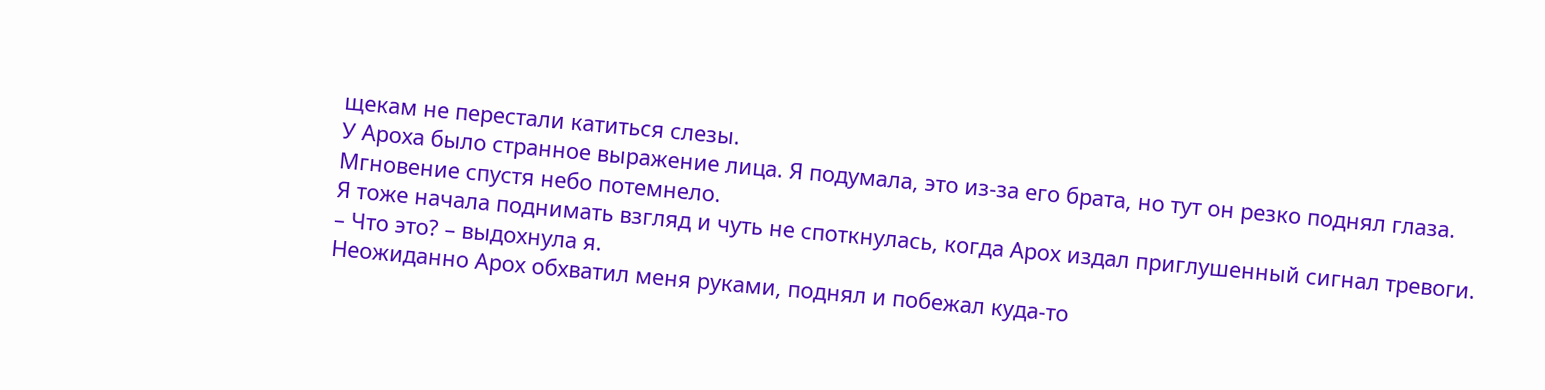щекам не перестали катиться слезы.
У Ароха было странное выражение лица. Я подумала, это из-за его брата, но тут он резко поднял глаза.
Мгновение спустя небо потемнело.
Я тоже начала поднимать взгляд и чуть не споткнулась, когда Арох издал приглушенный сигнал тревоги.
– Что это? – выдохнула я.
Неожиданно Арох обхватил меня руками, поднял и побежал куда-то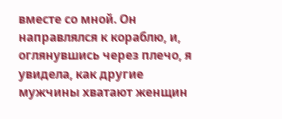вместе со мной. Он направлялся к кораблю, и, оглянувшись через плечо, я увидела, как другие мужчины хватают женщин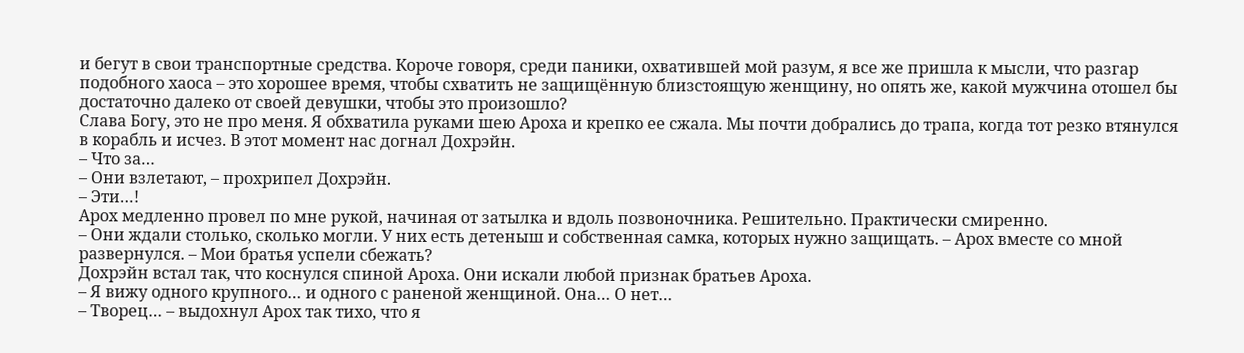и бегут в свои транспортные средства. Короче говоря, среди паники, охватившей мой разум, я все же пришла к мысли, что разгар подобного хаоса – это хорошее время, чтобы схватить не защищённую близстоящую женщину, но опять же, какой мужчина отошел бы достаточно далеко от своей девушки, чтобы это произошло?
Слава Богу, это не про меня. Я обхватила руками шею Ароха и крепко ее сжала. Мы почти добрались до трапа, когда тот резко втянулся в корабль и исчез. В этот момент нас догнал Дохрэйн.
– Что за…
– Они взлетают, – прохрипел Дохрэйн.
– Эти…!
Арох медленно провел по мне рукой, начиная от затылка и вдоль позвоночника. Решительно. Практически смиренно.
– Они ждали столько, сколько могли. У них есть детеныш и собственная самка, которых нужно защищать. – Арох вместе со мной развернулся. – Мои братья успели сбежать?
Дохрэйн встал так, что коснулся спиной Ароха. Они искали любой признак братьев Ароха.
– Я вижу одного крупного… и одного с раненой женщиной. Она… О нет…
– Творец… – выдохнул Арох так тихо, что я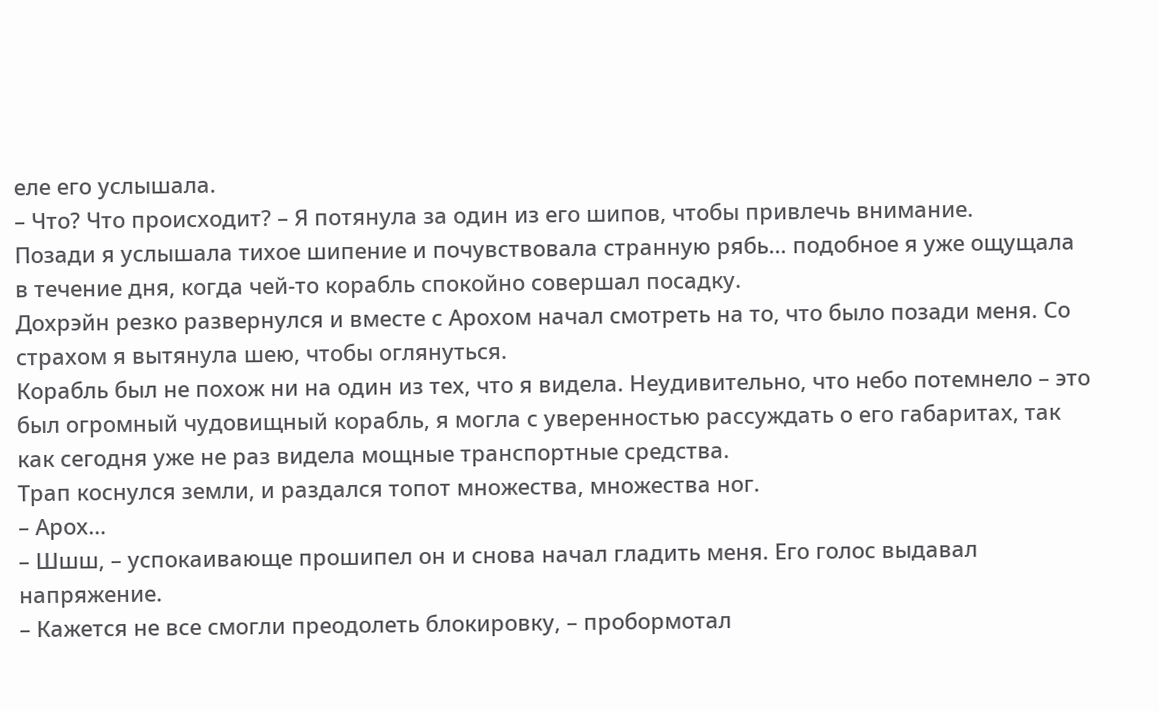еле его услышала.
– Что? Что происходит? – Я потянула за один из его шипов, чтобы привлечь внимание.
Позади я услышала тихое шипение и почувствовала странную рябь… подобное я уже ощущала в течение дня, когда чей-то корабль спокойно совершал посадку.
Дохрэйн резко развернулся и вместе с Арохом начал смотреть на то, что было позади меня. Со страхом я вытянула шею, чтобы оглянуться.
Корабль был не похож ни на один из тех, что я видела. Неудивительно, что небо потемнело – это был огромный чудовищный корабль, я могла с уверенностью рассуждать о его габаритах, так как сегодня уже не раз видела мощные транспортные средства.
Трап коснулся земли, и раздался топот множества, множества ног.
– Арох…
– Шшш, – успокаивающе прошипел он и снова начал гладить меня. Его голос выдавал напряжение.
– Кажется не все смогли преодолеть блокировку, – пробормотал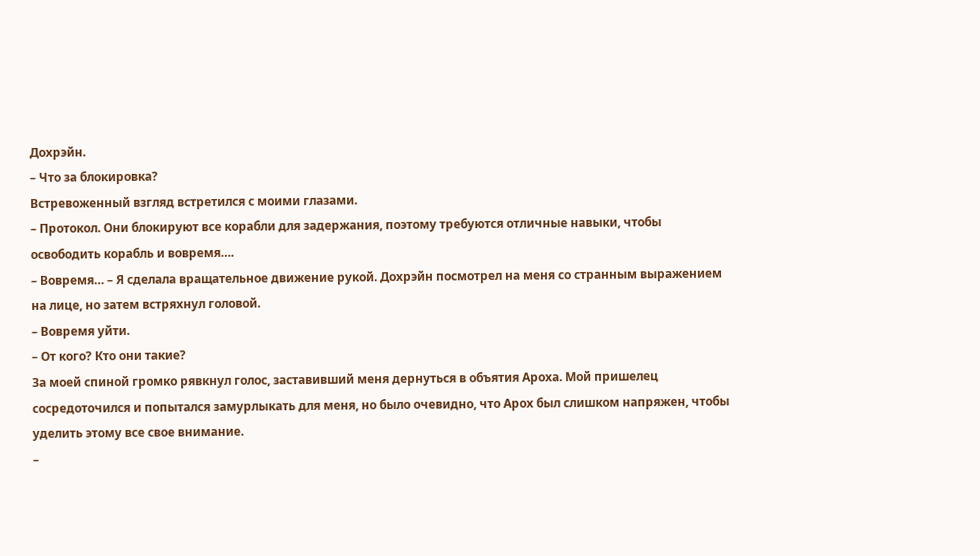Дохрэйн.
– Что за блокировка?
Встревоженный взгляд встретился с моими глазами.
– Протокол. Они блокируют все корабли для задержания, поэтому требуются отличные навыки, чтобы освободить корабль и вовремя….
– Вовремя… – Я сделала вращательное движение рукой. Дохрэйн посмотрел на меня со странным выражением на лице, но затем встряхнул головой.
– Вовремя уйти.
– От кого? Кто они такие?
За моей спиной громко рявкнул голос, заставивший меня дернуться в объятия Ароха. Мой пришелец сосредоточился и попытался замурлыкать для меня, но было очевидно, что Арох был слишком напряжен, чтобы уделить этому все свое внимание.
–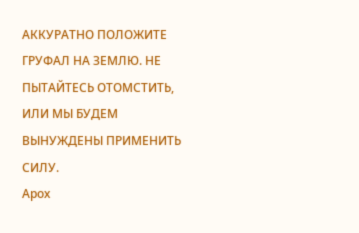АККУРАТНО ПОЛОЖИТЕ ГРУФАЛ НА ЗЕМЛЮ. НЕ ПЫТАЙТЕСЬ ОТОМСТИТЬ, ИЛИ МЫ БУДЕМ ВЫНУЖДЕНЫ ПРИМЕНИТЬ СИЛУ.
Арох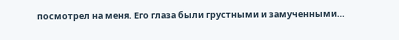посмотрел на меня. Его глаза были грустными и замученными…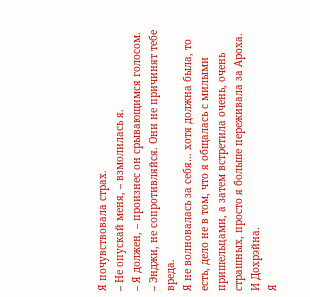Я почувствовала страх.
– Не опускай меня, – взмолилась я.
– Я должен, – произнес он срывающимся голосом. – Энджи, не сопротивляйся. Они не причинят тебе вреда.
Я не волновалась за себя… хотя должна была, то есть, дело не в том, что я общалась с милыми пришельцами, а затем встретила очень, очень страшных, просто я больше переживала за Ароха. И Дохрэйна.
Я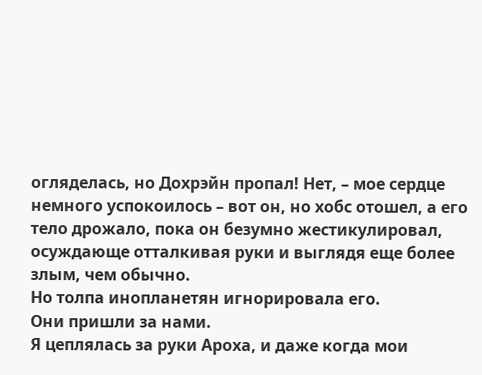огляделась, но Дохрэйн пропал! Нет, – мое сердце немного успокоилось – вот он, но хобс отошел, а его тело дрожало, пока он безумно жестикулировал, осуждающе отталкивая руки и выглядя еще более злым, чем обычно.
Но толпа инопланетян игнорировала его.
Они пришли за нами.
Я цеплялась за руки Ароха, и даже когда мои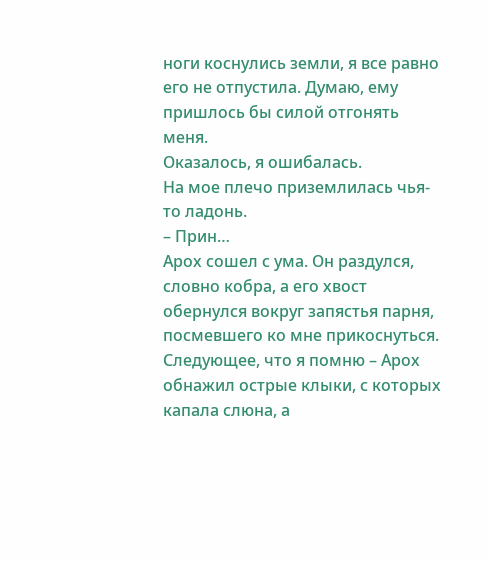ноги коснулись земли, я все равно его не отпустила. Думаю, ему пришлось бы силой отгонять меня.
Оказалось, я ошибалась.
На мое плечо приземлилась чья-то ладонь.
– Прин…
Арох сошел с ума. Он раздулся, словно кобра, а его хвост обернулся вокруг запястья парня, посмевшего ко мне прикоснуться. Следующее, что я помню – Арох обнажил острые клыки, с которых капала слюна, а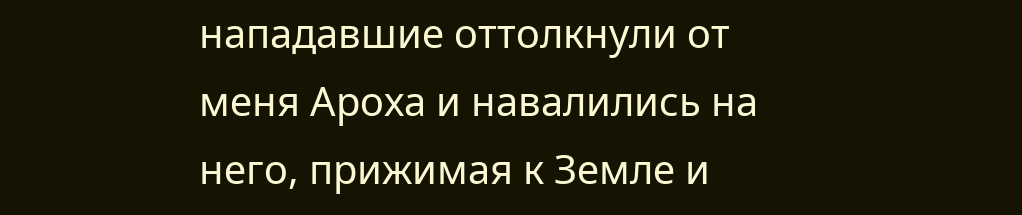нападавшие оттолкнули от меня Ароха и навалились на него, прижимая к Земле и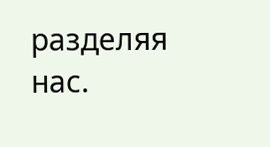разделяя нас.